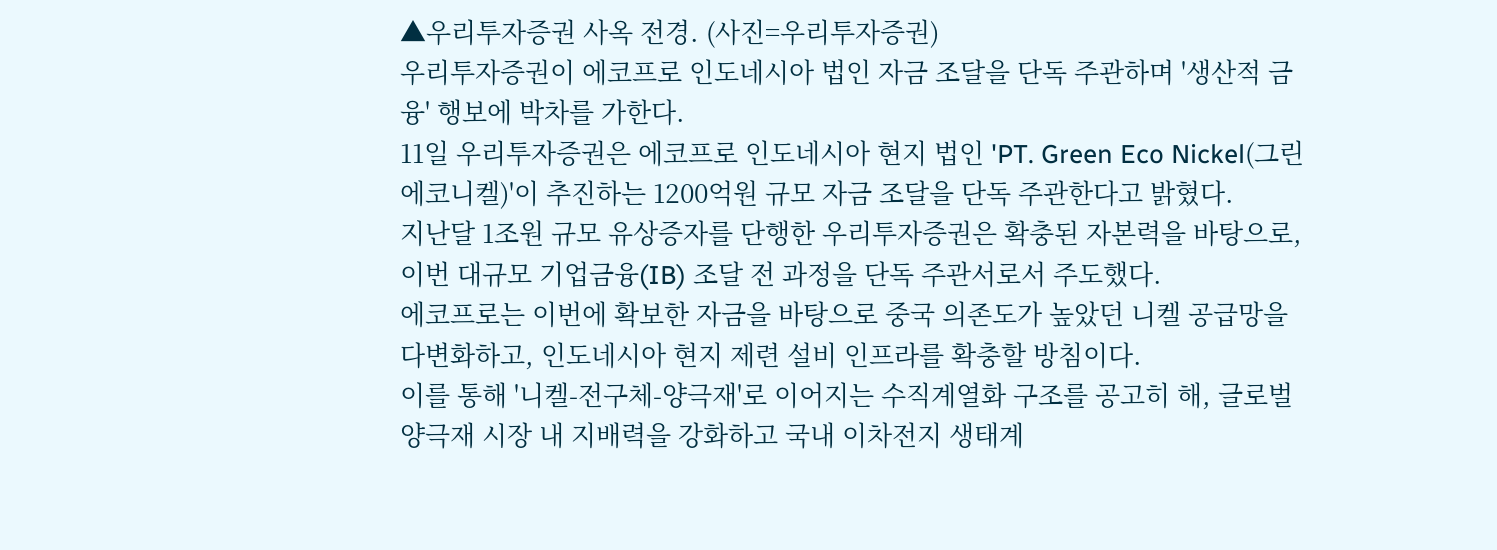▲우리투자증권 사옥 전경. (사진=우리투자증권)
우리투자증권이 에코프로 인도네시아 법인 자금 조달을 단독 주관하며 '생산적 금융' 행보에 박차를 가한다.
11일 우리투자증권은 에코프로 인도네시아 현지 법인 'PT. Green Eco Nickel(그린에코니켈)'이 추진하는 1200억원 규모 자금 조달을 단독 주관한다고 밝혔다.
지난달 1조원 규모 유상증자를 단행한 우리투자증권은 확충된 자본력을 바탕으로, 이번 대규모 기업금융(IB) 조달 전 과정을 단독 주관서로서 주도했다.
에코프로는 이번에 확보한 자금을 바탕으로 중국 의존도가 높았던 니켈 공급망을 다변화하고, 인도네시아 현지 제련 설비 인프라를 확충할 방침이다.
이를 통해 '니켈-전구체-양극재'로 이어지는 수직계열화 구조를 공고히 해, 글로벌 양극재 시장 내 지배력을 강화하고 국내 이차전지 생태계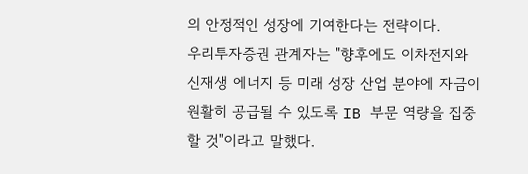의 안정적인 성장에 기여한다는 전략이다.
우리투자증권 관계자는 "향후에도 이차전지와 신재생 에너지 등 미래 성장 산업 분야에 자금이 원활히 공급될 수 있도록 IB 부문 역량을 집중할 것"이라고 말했다.